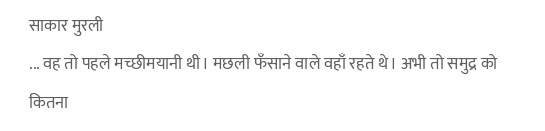साकार मुरली
... वह तो पहले मच्छीमयानी थी। मछली फँसाने वाले वहाँ रहते थे। अभी तो समुद्र को कितना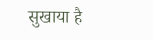सुखाया है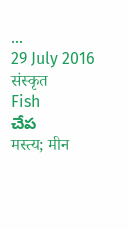...
29 July 2016
संस्कृत
Fish
చేప
मस्त्य; मीन